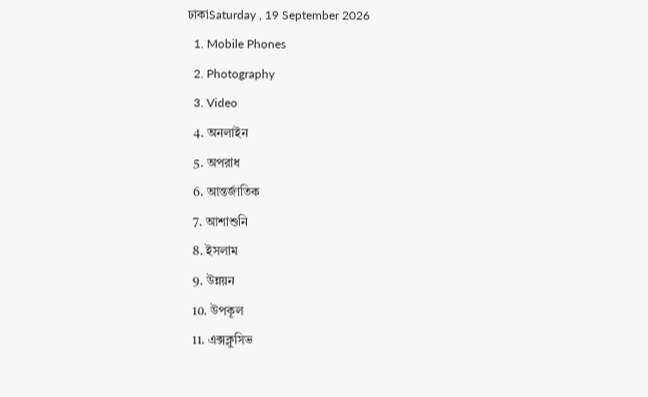ঢাকাSaturday , 19 September 2026
  1. Mobile Phones
  2. Photography
  3. Video
  4. অনলাইন
  5. অপরাধ
  6. আন্তর্জাতিক
  7. আশাশুনি
  8. ইসলাম
  9. উন্নয়ন
  10. উপকূল
  11. এক্সক্লুসিভ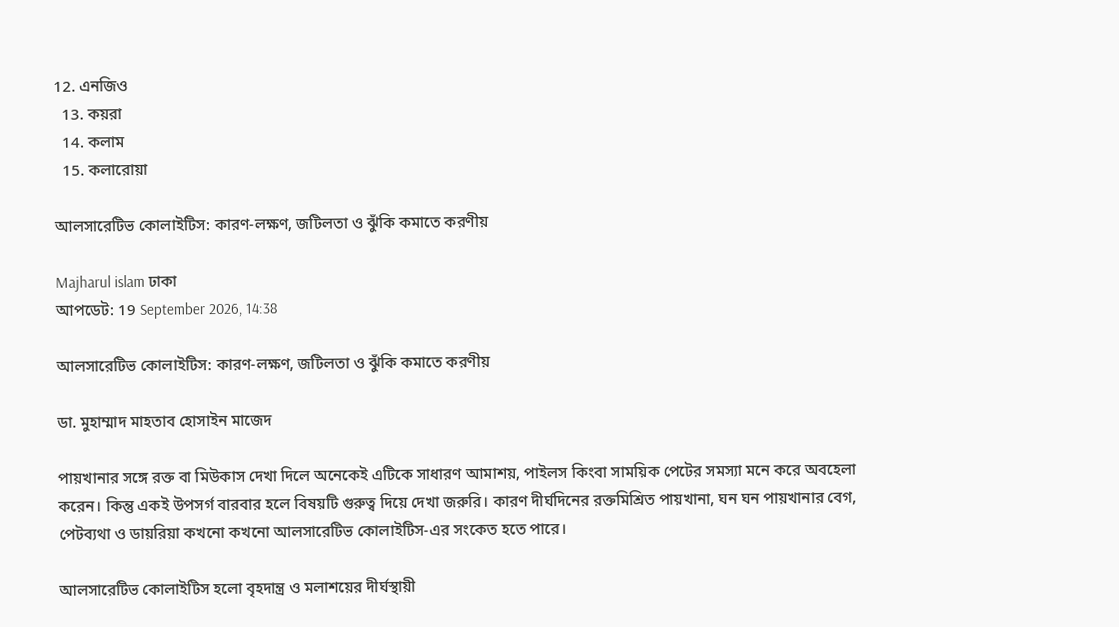12. এনজিও
  13. কয়রা
  14. কলাম
  15. কলারোয়া

আলসারেটিভ কোলাইটিস: কারণ-লক্ষণ, জটিলতা ও ঝুঁকি কমাতে করণীয়

Majharul islam ঢাকা
আপডেট: 19 September 2026, 14:38

আলসারেটিভ কোলাইটিস: কারণ-লক্ষণ, জটিলতা ও ঝুঁকি কমাতে করণীয়

ডা. মুহাম্মাদ মাহতাব হোসাইন মাজেদ

পায়খানার সঙ্গে রক্ত বা মিউকাস দেখা দিলে অনেকেই এটিকে সাধারণ আমাশয়, পাইলস কিংবা সাময়িক পেটের সমস্যা মনে করে অবহেলা করেন। কিন্তু একই উপসর্গ বারবার হলে বিষয়টি গুরুত্ব দিয়ে দেখা জরুরি। কারণ দীর্ঘদিনের রক্তমিশ্রিত পায়খানা, ঘন ঘন পায়খানার বেগ, পেটব্যথা ও ডায়রিয়া কখনো কখনো আলসারেটিভ কোলাইটিস-এর সংকেত হতে পারে।

আলসারেটিভ কোলাইটিস হলো বৃহদান্ত্র ও মলাশয়ের দীর্ঘস্থায়ী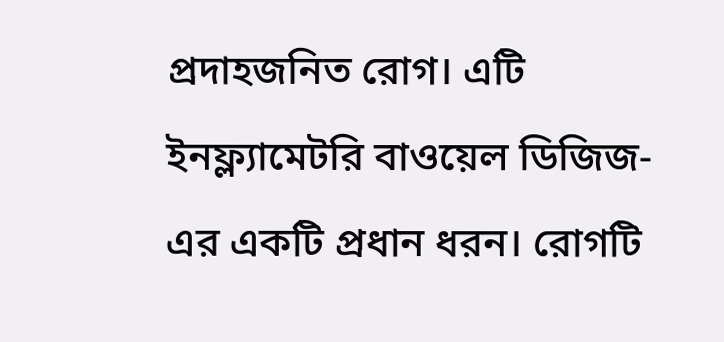প্রদাহজনিত রোগ। এটি ইনফ্ল্যামেটরি বাওয়েল ডিজিজ-এর একটি প্রধান ধরন। রোগটি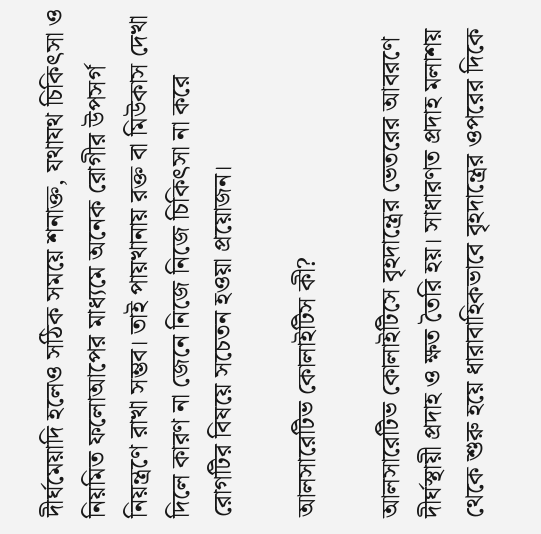দীর্ঘমেয়াদি হলেও সঠিক সময়ে শনাক্ত, যথাযথ চিকিৎসা ও নিয়মিত ফলোআপের মাধ্যমে অনেক রোগীর উপসর্গ নিয়ন্ত্রণে রাখা সম্ভব। তাই পায়খানায় রক্ত বা মিউকাস দেখা দিলে কারণ না জেনে নিজে নিজে চিকিৎসা না করে রোগটির বিষয়ে সচেতন হওয়া প্রয়োজন।

আলসারেটিভ কোলাইটিস কী?

আলসারেটিভ কোলাইটিসে বৃহদান্ত্রের ভেতরের আবরণে দীর্ঘস্থায়ী প্রদাহ ও ক্ষত তৈরি হয়। সাধারণত প্রদাহ মলাশয় থেকে শুরু হয়ে ধারাবাহিকভাবে বৃহদান্ত্রের ওপরের দিকে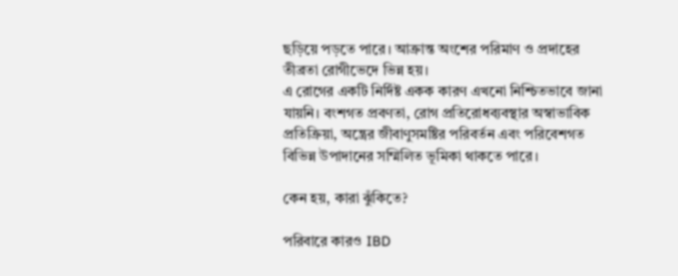ছড়িয়ে পড়তে পারে। আক্রান্ত অংশের পরিমাণ ও প্রদাহের তীব্রতা রোগীভেদে ভিন্ন হয়।
এ রোগের একটি নির্দিষ্ট একক কারণ এখনো নিশ্চিতভাবে জানা যায়নি। বংশগত প্রবণতা, রোগ প্রতিরোধব্যবস্থার অস্বাভাবিক প্রতিক্রিয়া, অন্ত্রের জীবাণুসমষ্টির পরিবর্তন এবং পরিবেশগত বিভিন্ন উপাদানের সম্মিলিত ভূমিকা থাকতে পারে।

কেন হয়, কারা ঝুঁকিতে?

পরিবারে কারও IBD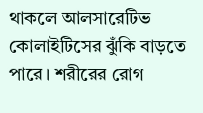থাকলে আলসারেটিভ কোলাইটিসের ঝুঁকি বাড়তে পারে। শরীরের রোগ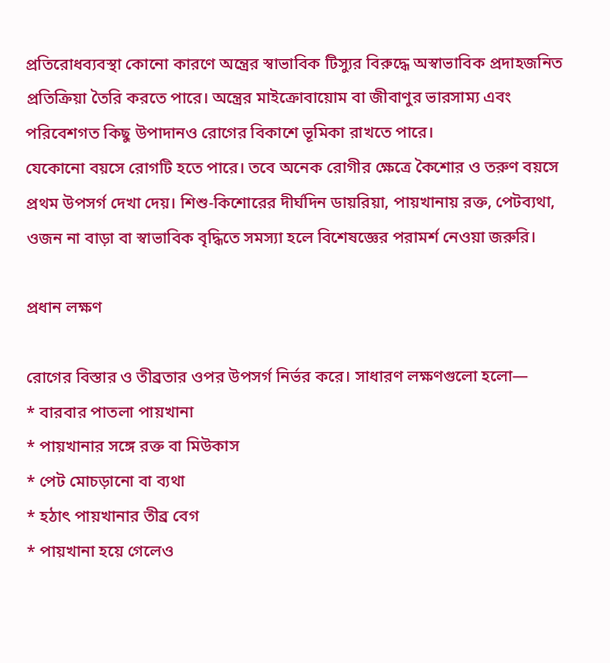প্রতিরোধব্যবস্থা কোনো কারণে অন্ত্রের স্বাভাবিক টিস্যুর বিরুদ্ধে অস্বাভাবিক প্রদাহজনিত প্রতিক্রিয়া তৈরি করতে পারে। অন্ত্রের মাইক্রোবায়োম বা জীবাণুর ভারসাম্য এবং পরিবেশগত কিছু উপাদানও রোগের বিকাশে ভূমিকা রাখতে পারে।
যেকোনো বয়সে রোগটি হতে পারে। তবে অনেক রোগীর ক্ষেত্রে কৈশোর ও তরুণ বয়সে প্রথম উপসর্গ দেখা দেয়। শিশু-কিশোরের দীর্ঘদিন ডায়রিয়া, পায়খানায় রক্ত, পেটব্যথা, ওজন না বাড়া বা স্বাভাবিক বৃদ্ধিতে সমস্যা হলে বিশেষজ্ঞের পরামর্শ নেওয়া জরুরি।

প্রধান লক্ষণ

রোগের বিস্তার ও তীব্রতার ওপর উপসর্গ নির্ভর করে। সাধারণ লক্ষণগুলো হলো—
* বারবার পাতলা পায়খানা
* পায়খানার সঙ্গে রক্ত বা মিউকাস
* পেট মোচড়ানো বা ব্যথা
* হঠাৎ পায়খানার তীব্র বেগ
* পায়খানা হয়ে গেলেও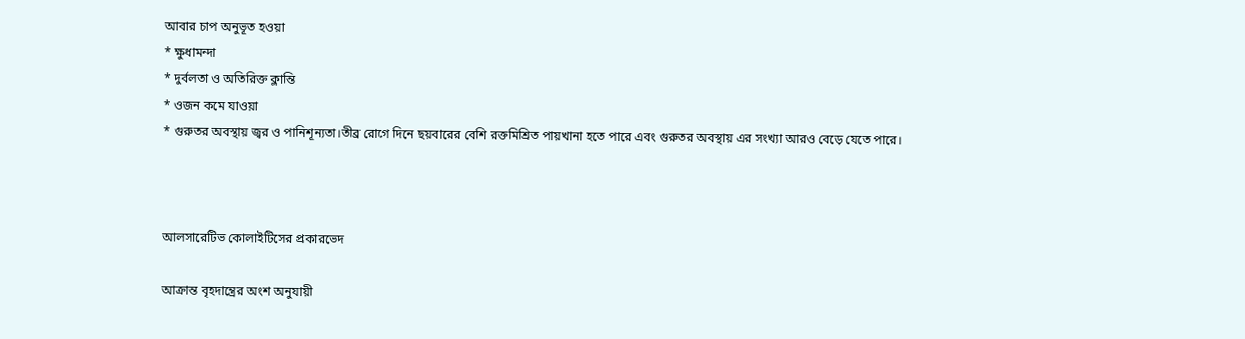আবার চাপ অনুভূত হওয়া
* ক্ষুধামন্দা
* দুর্বলতা ও অতিরিক্ত ক্লান্তি
* ওজন কমে যাওয়া
* গুরুতর অবস্থায় জ্বর ও পানিশূন্যতা।তীব্র রোগে দিনে ছয়বারের বেশি রক্তমিশ্রিত পায়খানা হতে পারে এবং গুরুতর অবস্থায় এর সংখ্যা আরও বেড়ে যেতে পারে।



আলসারেটিভ কোলাইটিসের প্রকারভেদ

আক্রান্ত বৃহদান্ত্রের অংশ অনুযায়ী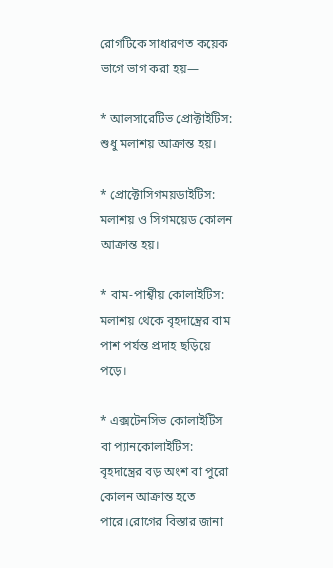রোগটিকে সাধারণত কয়েক ভাগে ভাগ করা হয়—

* আলসারেটিভ প্রোক্টাইটিস: শুধু মলাশয় আক্রান্ত হয়।

* প্রোক্টোসিগময়ডাইটিস: মলাশয় ও সিগময়েড কোলন আক্রান্ত হয়।

* বাম-পার্শ্বীয় কোলাইটিস: মলাশয় থেকে বৃহদান্ত্রের বাম পাশ পর্যন্ত প্রদাহ ছড়িয়ে পড়ে।

* এক্সটেনসিভ কোলাইটিস বা প্যানকোলাইটিস: বৃহদান্ত্রের বড় অংশ বা পুরো কোলন আক্রান্ত হতে পারে।রোগের বিস্তার জানা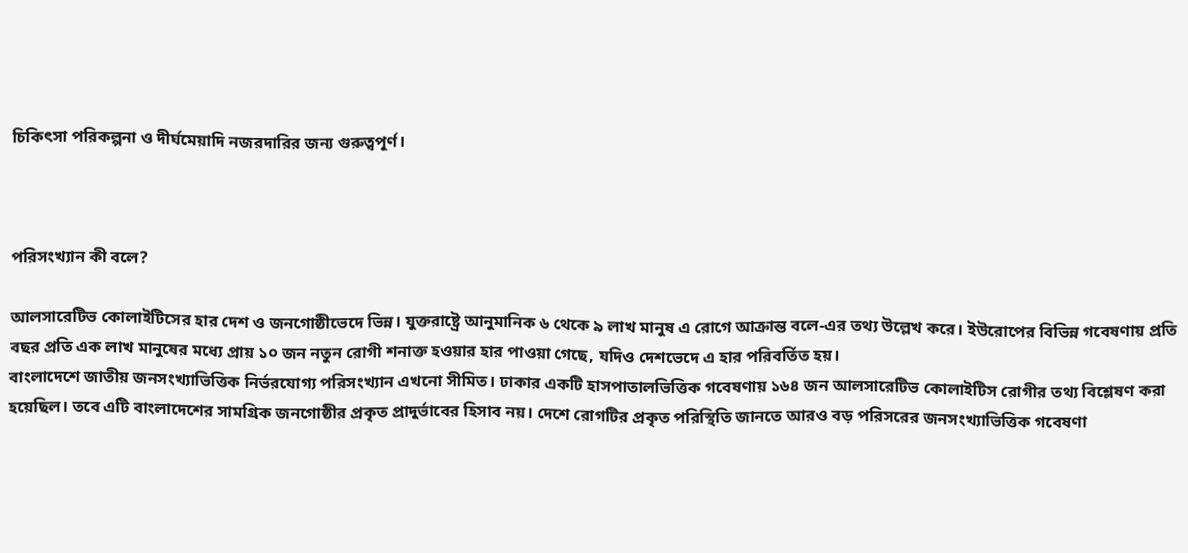চিকিৎসা পরিকল্পনা ও দীর্ঘমেয়াদি নজরদারির জন্য গুরুত্বপূর্ণ।



পরিসংখ্যান কী বলে?

আলসারেটিভ কোলাইটিসের হার দেশ ও জনগোষ্ঠীভেদে ভিন্ন। যুক্তরাষ্ট্রে আনুমানিক ৬ থেকে ৯ লাখ মানুষ এ রোগে আক্রান্ত বলে-এর তথ্য উল্লেখ করে। ইউরোপের বিভিন্ন গবেষণায় প্রতি বছর প্রতি এক লাখ মানুষের মধ্যে প্রায় ১০ জন নতুন রোগী শনাক্ত হওয়ার হার পাওয়া গেছে, যদিও দেশভেদে এ হার পরিবর্তিত হয়।
বাংলাদেশে জাতীয় জনসংখ্যাভিত্তিক নির্ভরযোগ্য পরিসংখ্যান এখনো সীমিত। ঢাকার একটি হাসপাতালভিত্তিক গবেষণায় ১৬৪ জন আলসারেটিভ কোলাইটিস রোগীর তথ্য বিশ্লেষণ করা হয়েছিল। তবে এটি বাংলাদেশের সামগ্রিক জনগোষ্ঠীর প্রকৃত প্রাদুর্ভাবের হিসাব নয়। দেশে রোগটির প্রকৃত পরিস্থিতি জানতে আরও বড় পরিসরের জনসংখ্যাভিত্তিক গবেষণা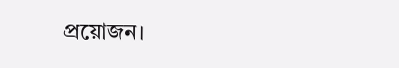প্রয়োজন।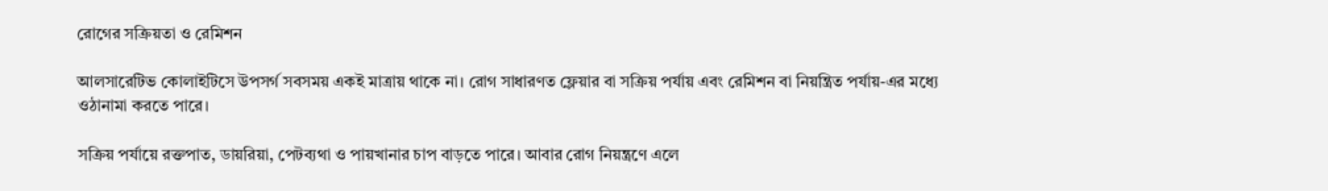রোগের সক্রিয়তা ও রেমিশন

আলসারেটিভ কোলাইটিসে উপসর্গ সবসময় একই মাত্রায় থাকে না। রোগ সাধারণত ফ্লেয়ার বা সক্রিয় পর্যায় এবং রেমিশন বা নিয়ন্ত্রিত পর্যায়-এর মধ্যে ওঠানামা করতে পারে।

সক্রিয় পর্যায়ে রক্তপাত, ডায়রিয়া, পেটব্যথা ও পায়খানার চাপ বাড়তে পারে। আবার রোগ নিয়ন্ত্রণে এলে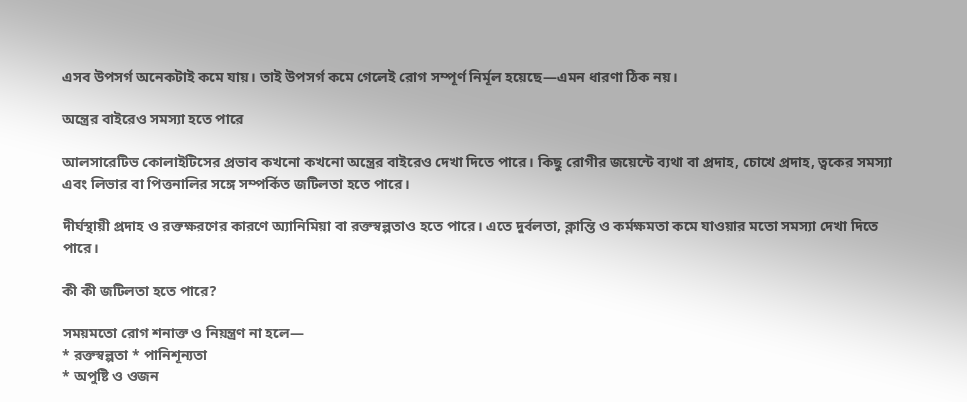এসব উপসর্গ অনেকটাই কমে যায়। তাই উপসর্গ কমে গেলেই রোগ সম্পূর্ণ নির্মূল হয়েছে—এমন ধারণা ঠিক নয়।

অন্ত্রের বাইরেও সমস্যা হতে পারে

আলসারেটিভ কোলাইটিসের প্রভাব কখনো কখনো অন্ত্রের বাইরেও দেখা দিতে পারে। কিছু রোগীর জয়েন্টে ব্যথা বা প্রদাহ, চোখে প্রদাহ, ত্বকের সমস্যা এবং লিভার বা পিত্তনালির সঙ্গে সম্পর্কিত জটিলতা হতে পারে।

দীর্ঘস্থায়ী প্রদাহ ও রক্তক্ষরণের কারণে অ্যানিমিয়া বা রক্তস্বল্পতাও হতে পারে। এতে দুর্বলতা, ক্লান্তি ও কর্মক্ষমতা কমে যাওয়ার মতো সমস্যা দেখা দিতে পারে।

কী কী জটিলতা হতে পারে?

সময়মতো রোগ শনাক্ত ও নিয়ন্ত্রণ না হলে—
* রক্তস্বল্পতা * পানিশূন্যতা
* অপুষ্টি ও ওজন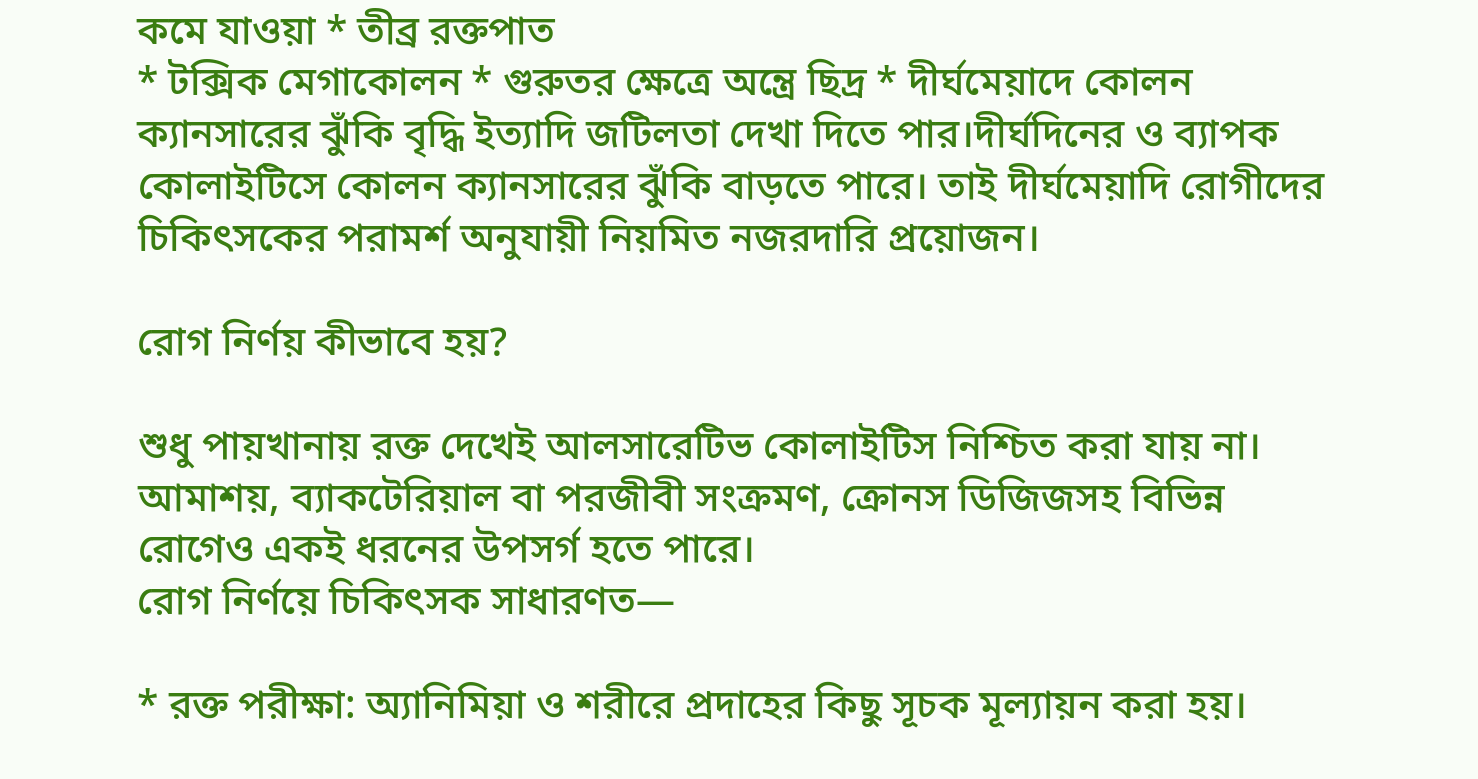কমে যাওয়া * তীব্র রক্তপাত
* টক্সিক মেগাকোলন * গুরুতর ক্ষেত্রে অন্ত্রে ছিদ্র * দীর্ঘমেয়াদে কোলন ক্যানসারের ঝুঁকি বৃদ্ধি ইত্যাদি জটিলতা দেখা দিতে পার।দীর্ঘদিনের ও ব্যাপক কোলাইটিসে কোলন ক্যানসারের ঝুঁকি বাড়তে পারে। তাই দীর্ঘমেয়াদি রোগীদের চিকিৎসকের পরামর্শ অনুযায়ী নিয়মিত নজরদারি প্রয়োজন।

রোগ নির্ণয় কীভাবে হয়?

শুধু পায়খানায় রক্ত দেখেই আলসারেটিভ কোলাইটিস নিশ্চিত করা যায় না। আমাশয়, ব্যাকটেরিয়াল বা পরজীবী সংক্রমণ, ক্রোনস ডিজিজসহ বিভিন্ন রোগেও একই ধরনের উপসর্গ হতে পারে।
রোগ নির্ণয়ে চিকিৎসক সাধারণত—

* রক্ত পরীক্ষা: অ্যানিমিয়া ও শরীরে প্রদাহের কিছু সূচক মূল্যায়ন করা হয়।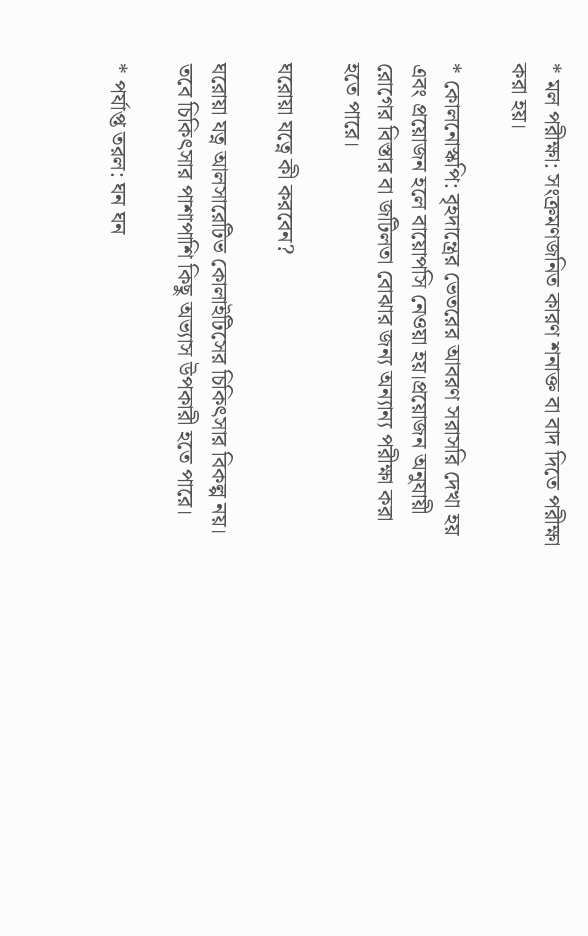* মল পরীক্ষা: সংক্রমণজনিত কারণ শনাক্ত বা বাদ দিতে পরীক্ষা করা হয়।

* কোলনোস্কপি: বৃহদান্ত্রের ভেতরের আবরণ সরাসরি দেখা হয় এবং প্রয়োজন হলে বায়োপসি নেওয়া হয়।প্রয়োজন অনুযায়ী রোগের বিস্তার বা জটিলতা বোঝার জন্য অন্যান্য পরীক্ষা করা হতে পারে।

ঘরোয়া যত্নে কী করবেন?

ঘরোয়া যত্ন আলসারেটিভ কোলাইটিসের চিকিৎসার বিকল্প নয়। তবে চিকিৎসার পাশাপাশি কিছু অভ্যাস উপকারী হতে পারে।

* পর্যাপ্ত তরল: ঘন ঘন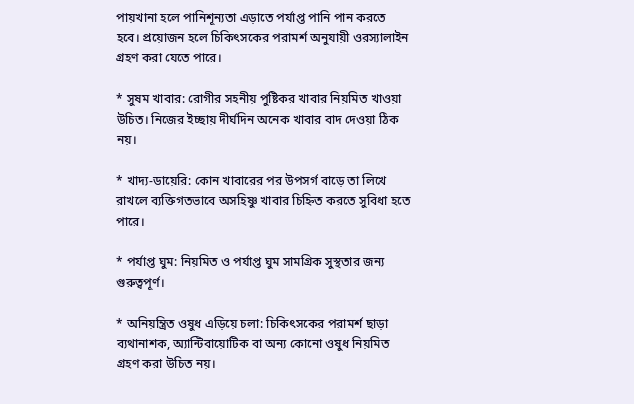পায়খানা হলে পানিশূন্যতা এড়াতে পর্যাপ্ত পানি পান করতে হবে। প্রয়োজন হলে চিকিৎসকের পরামর্শ অনুযায়ী ওরস্যালাইন গ্রহণ করা যেতে পারে।

* সুষম খাবার: রোগীর সহনীয় পুষ্টিকর খাবার নিয়মিত খাওয়া উচিত। নিজের ইচ্ছায় দীর্ঘদিন অনেক খাবার বাদ দেওয়া ঠিক নয়।

* খাদ্য-ডায়েরি: কোন খাবারের পর উপসর্গ বাড়ে তা লিখে রাখলে ব্যক্তিগতভাবে অসহিষ্ণু খাবার চিহ্নিত করতে সুবিধা হতে পারে।

* পর্যাপ্ত ঘুম: নিয়মিত ও পর্যাপ্ত ঘুম সামগ্রিক সুস্থতার জন্য গুরুত্বপূর্ণ।

* অনিয়ন্ত্রিত ওষুধ এড়িয়ে চলা: চিকিৎসকের পরামর্শ ছাড়া ব্যথানাশক, অ্যান্টিবায়োটিক বা অন্য কোনো ওষুধ নিয়মিত গ্রহণ করা উচিত নয়।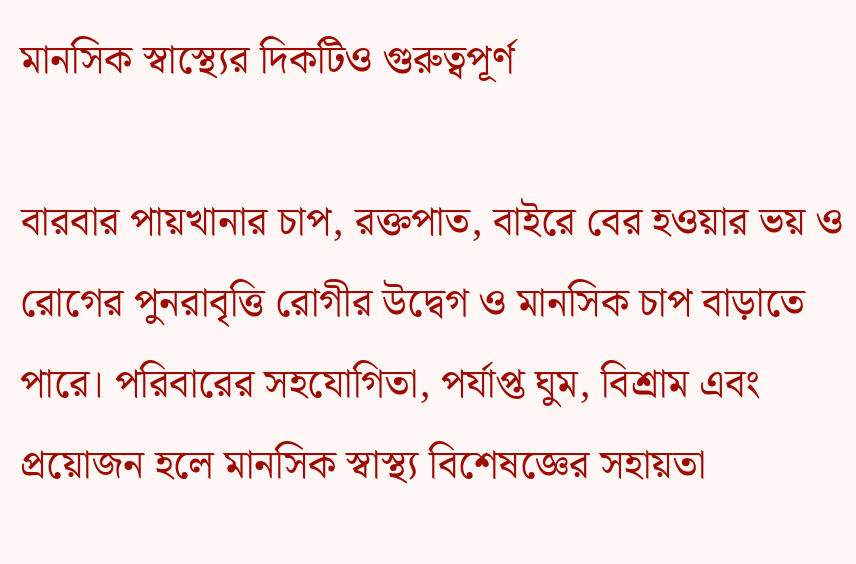মানসিক স্বাস্থ্যের দিকটিও গুরুত্বপূর্ণ

বারবার পায়খানার চাপ, রক্তপাত, বাইরে বের হওয়ার ভয় ও রোগের পুনরাবৃত্তি রোগীর উদ্বেগ ও মানসিক চাপ বাড়াতে পারে। পরিবারের সহযোগিতা, পর্যাপ্ত ঘুম, বিশ্রাম এবং প্রয়োজন হলে মানসিক স্বাস্থ্য বিশেষজ্ঞের সহায়তা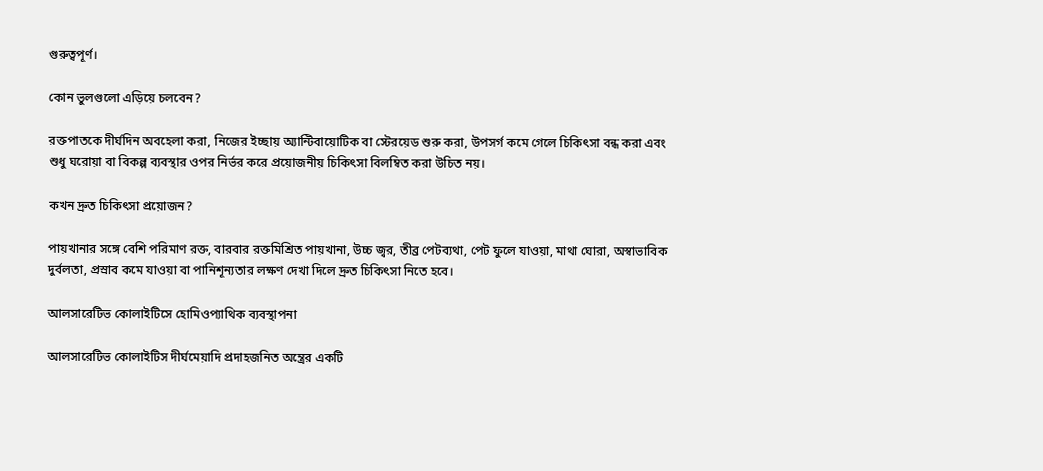গুরুত্বপূর্ণ।

কোন ভুলগুলো এড়িয়ে চলবেন?

রক্তপাতকে দীর্ঘদিন অবহেলা করা, নিজের ইচ্ছায় অ্যান্টিবায়োটিক বা স্টেরয়েড শুরু করা, উপসর্গ কমে গেলে চিকিৎসা বন্ধ করা এবং শুধু ঘরোয়া বা বিকল্প ব্যবস্থার ওপর নির্ভর করে প্রয়োজনীয় চিকিৎসা বিলম্বিত করা উচিত নয়।

কখন দ্রুত চিকিৎসা প্রয়োজন?

পায়খানার সঙ্গে বেশি পরিমাণ রক্ত, বারবার রক্তমিশ্রিত পায়খানা, উচ্চ জ্বর, তীব্র পেটব্যথা, পেট ফুলে যাওয়া, মাথা ঘোরা, অস্বাভাবিক দুর্বলতা, প্রস্রাব কমে যাওয়া বা পানিশূন্যতার লক্ষণ দেখা দিলে দ্রুত চিকিৎসা নিতে হবে।

আলসারেটিভ কোলাইটিসে হোমিওপ্যাথিক ব্যবস্থাপনা

আলসারেটিভ কোলাইটিস দীর্ঘমেয়াদি প্রদাহজনিত অন্ত্রের একটি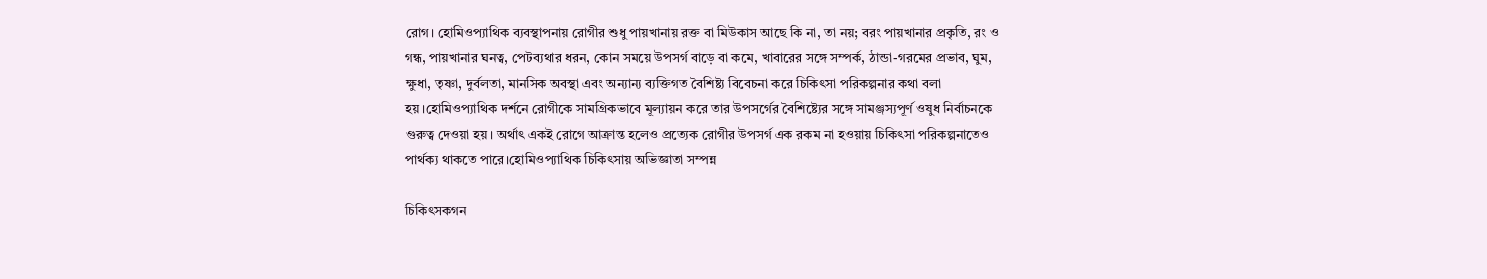রোগ। হোমিওপ্যাথিক ব্যবস্থাপনায় রোগীর শুধু পায়খানায় রক্ত বা মিউকাস আছে কি না, তা নয়; বরং পায়খানার প্রকৃতি, রং ও গন্ধ, পায়খানার ঘনত্ব, পেটব্যথার ধরন, কোন সময়ে উপসর্গ বাড়ে বা কমে, খাবারের সঙ্গে সম্পর্ক, ঠান্ডা-গরমের প্রভাব, ঘুম, ক্ষুধা, তৃষ্ণা, দুর্বলতা, মানসিক অবস্থা এবং অন্যান্য ব্যক্তিগত বৈশিষ্ট্য বিবেচনা করে চিকিৎসা পরিকল্পনার কথা বলা হয়।হোমিওপ্যাথিক দর্শনে রোগীকে সামগ্রিকভাবে মূল্যায়ন করে তার উপসর্গের বৈশিষ্ট্যের সঙ্গে সামঞ্জস্যপূর্ণ ওষুধ নির্বাচনকে গুরুত্ব দেওয়া হয়। অর্থাৎ একই রোগে আক্রান্ত হলেও প্রত্যেক রোগীর উপসর্গ এক রকম না হওয়ায় চিকিৎসা পরিকল্পনাতেও পার্থক্য থাকতে পারে।হোমিওপ্যাথিক চিকিৎসায় অভিজ্ঞাতা সম্পন্ন

চিকিৎসকগন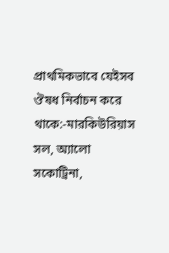প্রাথমিকভাবে যেইসব ঔষধ নির্বাচন করে থাকে:-মারকিউরিয়াস সল, অ্যালো সকোট্রিনা,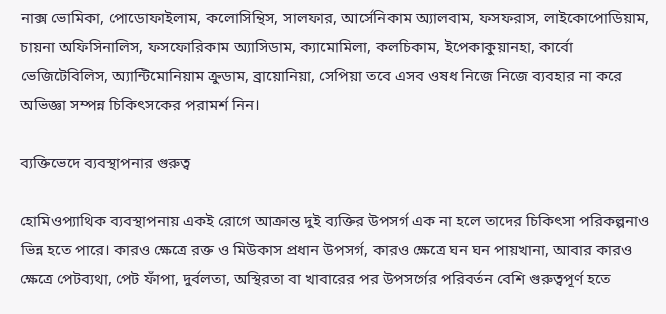নাক্স ভোমিকা, পোডোফাইলাম, কলোসিন্থিস, সালফার, আর্সেনিকাম অ্যালবাম, ফসফরাস, লাইকোপোডিয়াম, চায়না অফিসিনালিস, ফসফোরিকাম অ্যাসিডাম, ক্যামোমিলা, কলচিকাম, ইপেকাকুয়ানহা, কার্বো ভেজিটেবিলিস, অ্যান্টিমোনিয়াম ক্রুডাম, ব্রায়োনিয়া, সেপিয়া তবে এসব ওষধ নিজে নিজে ব্যবহার না করে অভিজ্ঞা সম্পন্ন চিকিৎসকের পরামর্শ নিন।

ব্যক্তিভেদে ব্যবস্থাপনার গুরুত্ব

হোমিওপ্যাথিক ব্যবস্থাপনায় একই রোগে আক্রান্ত দুই ব্যক্তির উপসর্গ এক না হলে তাদের চিকিৎসা পরিকল্পনাও ভিন্ন হতে পারে। কারও ক্ষেত্রে রক্ত ও মিউকাস প্রধান উপসর্গ, কারও ক্ষেত্রে ঘন ঘন পায়খানা, আবার কারও ক্ষেত্রে পেটব্যথা, পেট ফাঁপা, দুর্বলতা, অস্থিরতা বা খাবারের পর উপসর্গের পরিবর্তন বেশি গুরুত্বপূর্ণ হতে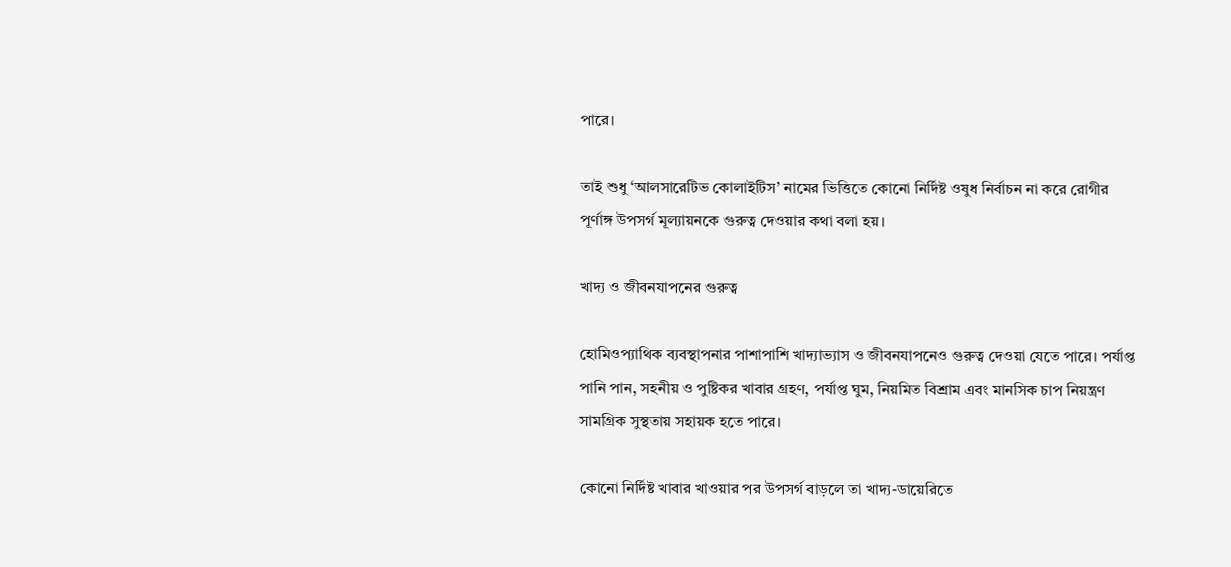পারে।

তাই শুধু ‘আলসারেটিভ কোলাইটিস’ নামের ভিত্তিতে কোনো নির্দিষ্ট ওষুধ নির্বাচন না করে রোগীর পূর্ণাঙ্গ উপসর্গ মূল্যায়নকে গুরুত্ব দেওয়ার কথা বলা হয়।

খাদ্য ও জীবনযাপনের গুরুত্ব

হোমিওপ্যাথিক ব্যবস্থাপনার পাশাপাশি খাদ্যাভ্যাস ও জীবনযাপনেও গুরুত্ব দেওয়া যেতে পারে। পর্যাপ্ত পানি পান, সহনীয় ও পুষ্টিকর খাবার গ্রহণ, পর্যাপ্ত ঘুম, নিয়মিত বিশ্রাম এবং মানসিক চাপ নিয়ন্ত্রণ সামগ্রিক সুস্থতায় সহায়ক হতে পারে।

কোনো নির্দিষ্ট খাবার খাওয়ার পর উপসর্গ বাড়লে তা খাদ্য-ডায়েরিতে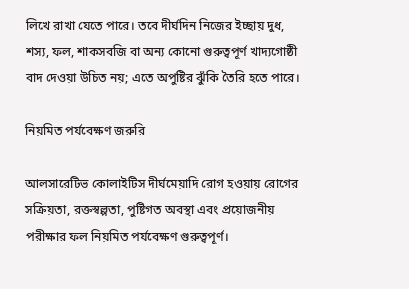লিখে রাখা যেতে পারে। তবে দীর্ঘদিন নিজের ইচ্ছায় দুধ, শস্য, ফল, শাকসবজি বা অন্য কোনো গুরুত্বপূর্ণ খাদ্যগোষ্ঠী বাদ দেওয়া উচিত নয়; এতে অপুষ্টির ঝুঁকি তৈরি হতে পারে।

নিয়মিত পর্যবেক্ষণ জরুরি

আলসারেটিভ কোলাইটিস দীর্ঘমেয়াদি রোগ হওয়ায় রোগের সক্রিয়তা, রক্তস্বল্পতা, পুষ্টিগত অবস্থা এবং প্রয়োজনীয় পরীক্ষার ফল নিয়মিত পর্যবেক্ষণ গুরুত্বপূর্ণ।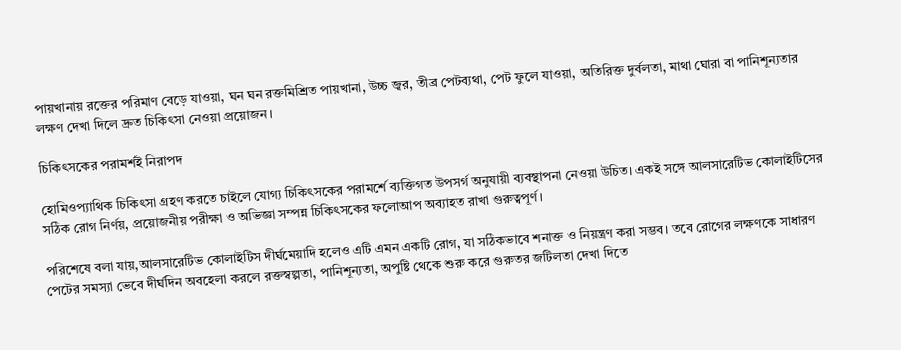পায়খানায় রক্তের পরিমাণ বেড়ে যাওয়া, ঘন ঘন রক্তমিশ্রিত পায়খানা, উচ্চ জ্বর, তীব্র পেটব্যথা, পেট ফুলে যাওয়া, অতিরিক্ত দুর্বলতা, মাথা ঘোরা বা পানিশূন্যতার লক্ষণ দেখা দিলে দ্রুত চিকিৎসা নেওয়া প্রয়োজন।

চিকিৎসকের পরামর্শই নিরাপদ

হোমিওপ্যাথিক চিকিৎসা গ্রহণ করতে চাইলে যোগ্য চিকিৎসকের পরামর্শে ব্যক্তিগত উপসর্গ অনুযায়ী ব্যবস্থাপনা নেওয়া উচিত। একই সঙ্গে আলসারেটিভ কোলাইটিসের সঠিক রোগ নির্ণয়, প্রয়োজনীয় পরীক্ষা ও অভিজ্ঞা সম্পন্ন চিকিৎসকের ফলোআপ অব্যাহত রাখা গুরুত্বপূর্ণ।

পরিশেষে বলা যায়,আলসারেটিভ কোলাইটিস দীর্ঘমেয়াদি হলেও এটি এমন একটি রোগ, যা সঠিকভাবে শনাক্ত ও নিয়ন্ত্রণ করা সম্ভব। তবে রোগের লক্ষণকে সাধারণ পেটের সমস্যা ভেবে দীর্ঘদিন অবহেলা করলে রক্তস্বল্পতা, পানিশূন্যতা, অপুষ্টি থেকে শুরু করে গুরুতর জটিলতা দেখা দিতে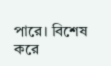পারে। বিশেষ করে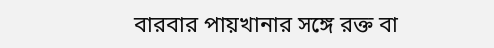বারবার পায়খানার সঙ্গে রক্ত বা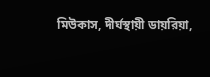মিউকাস, দীর্ঘস্থায়ী ডায়রিয়া,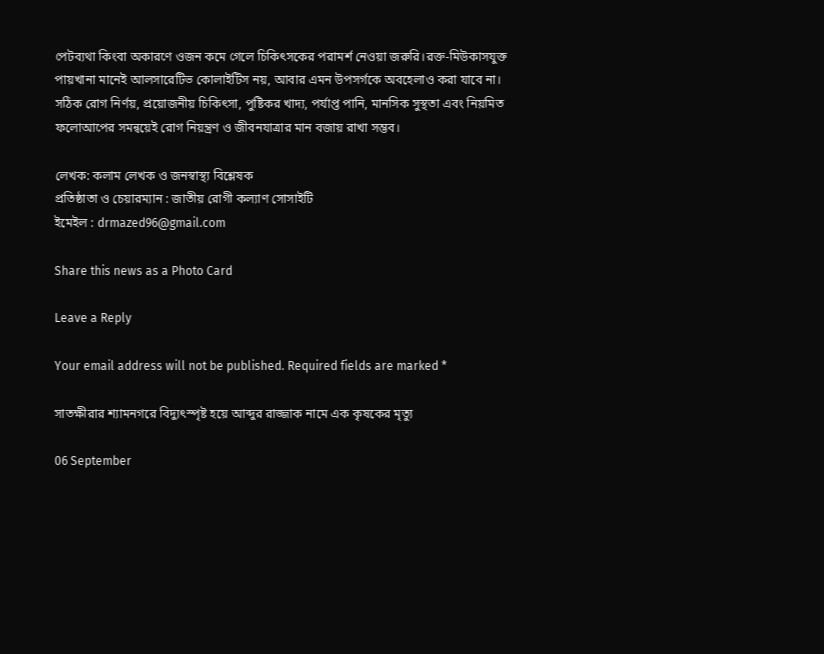পেটব্যথা কিংবা অকারণে ওজন কমে গেলে চিকিৎসকের পরামর্শ নেওয়া জরুরি।রক্ত-মিউকাসযুক্ত পায়খানা মানেই আলসারেটিভ কোলাইটিস নয়, আবার এমন উপসর্গকে অবহেলাও করা যাবে না। সঠিক রোগ নির্ণয়, প্রয়োজনীয় চিকিৎসা, পুষ্টিকর খাদ্য, পর্যাপ্ত পানি, মানসিক সুস্থতা এবং নিয়মিত ফলোআপের সমন্বয়েই রোগ নিয়ন্ত্রণ ও জীবনযাত্রার মান বজায় রাখা সম্ভব।

লেখক: কলাম লেখক ও জনস্বাস্থ্য বিশ্লেষক
প্রতিষ্ঠাতা ও চেয়ারম্যান : জাতীয় রোগী কল্যাণ সোসাইটি
ইমেইল : drmazed96@gmail.com

Share this news as a Photo Card

Leave a Reply

Your email address will not be published. Required fields are marked *

সাতক্ষীরার শ্যামনগরে বিদ্যুৎস্পৃষ্ট হয়ে আব্দুর রাজ্জাক নামে এক কৃষকের মৃত্যু

06 September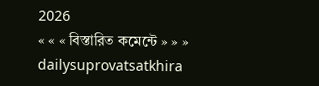2026
« « « বিস্তারিত কমেন্টে » » »
dailysuprovatsatkhira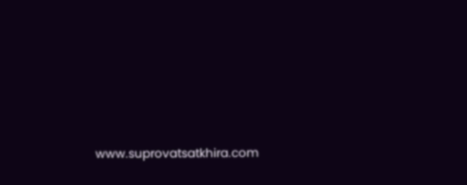www.suprovatsatkhira.com